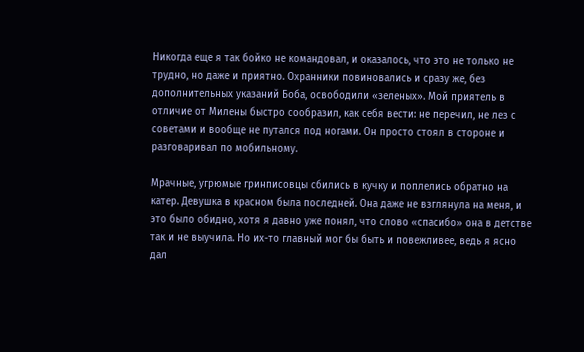Никогда еще я так бойко не командовал, и оказалось, что это не только не трудно, но даже и приятно. Охранники повиновались и сразу же, без дополнительных указаний Боба, освободили «зеленых». Мой приятель в отличие от Милены быстро сообразил, как себя вести: не перечил, не лез с советами и вообще не путался под ногами. Он просто стоял в стороне и разговаривал по мобильному.

Мрачные, угрюмые гринписовцы сбились в кучку и поплелись обратно на катер. Девушка в красном была последней. Она даже не взглянула на меня, и это было обидно, хотя я давно уже понял, что слово «спасибо» она в детстве так и не выучила. Но их-то главный мог бы быть и повежливее, ведь я ясно дал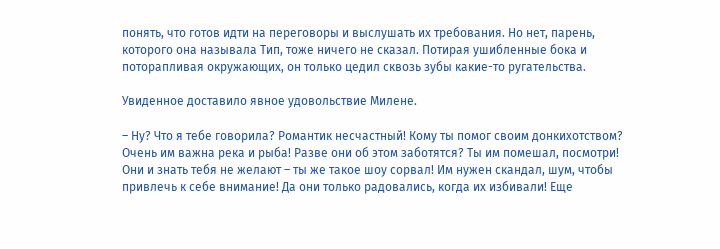понять, что готов идти на переговоры и выслушать их требования. Но нет, парень, которого она называла Тип, тоже ничего не сказал. Потирая ушибленные бока и поторапливая окружающих, он только цедил сквозь зубы какие-то ругательства.

Увиденное доставило явное удовольствие Милене.

– Ну? Что я тебе говорила? Романтик несчастный! Кому ты помог своим донкихотством? Очень им важна река и рыба! Разве они об этом заботятся? Ты им помешал, посмотри! Они и знать тебя не желают – ты же такое шоу сорвал! Им нужен скандал, шум, чтобы привлечь к себе внимание! Да они только радовались, когда их избивали! Еще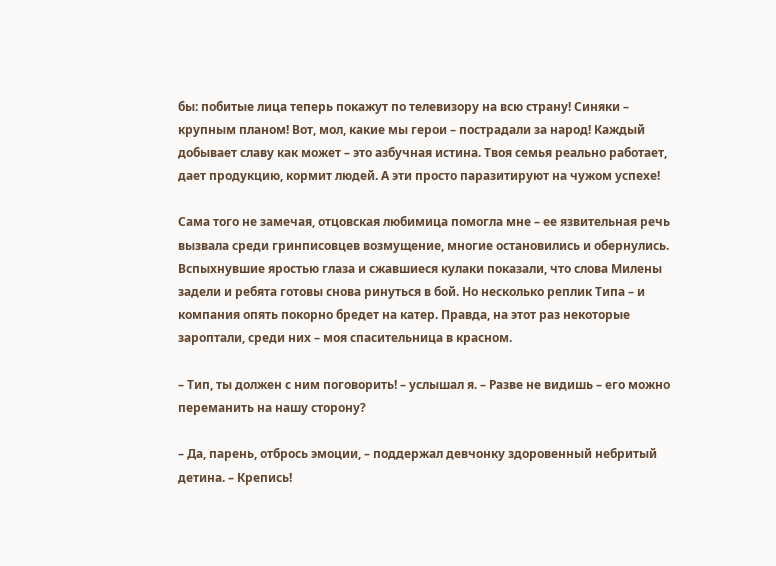бы: побитые лица теперь покажут по телевизору на всю страну! Синяки – крупным планом! Вот, мол, какие мы герои – пострадали за народ! Каждый добывает славу как может – это азбучная истина. Твоя семья реально работает, дает продукцию, кормит людей. А эти просто паразитируют на чужом успехе!

Сама того не замечая, отцовская любимица помогла мне – ее язвительная речь вызвала среди гринписовцев возмущение, многие остановились и обернулись. Вспыхнувшие яростью глаза и сжавшиеся кулаки показали, что слова Милены задели и ребята готовы снова ринуться в бой. Но несколько реплик Типа – и компания опять покорно бредет на катер. Правда, на этот раз некоторые зароптали, среди них – моя спасительница в красном.

– Тип, ты должен с ним поговорить! – услышал я. – Разве не видишь – его можно переманить на нашу сторону?

– Да, парень, отбрось эмоции, – поддержал девчонку здоровенный небритый детина. – Крепись!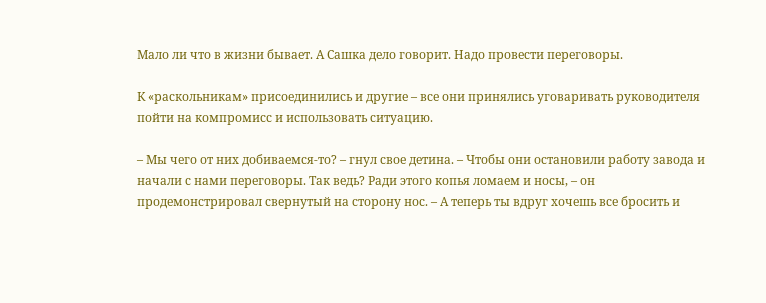Мало ли что в жизни бывает. А Сашка дело говорит. Надо провести переговоры.

К «раскольникам» присоединились и другие – все они принялись уговаривать руководителя пойти на компромисс и использовать ситуацию.

– Мы чего от них добиваемся-то? – гнул свое детина. – Чтобы они остановили работу завода и начали с нами переговоры. Так ведь? Ради этого копья ломаем и носы, – он продемонстрировал свернутый на сторону нос. – А теперь ты вдруг хочешь все бросить и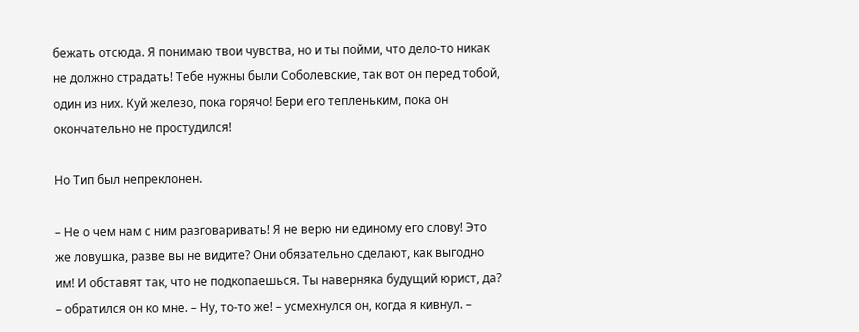бежать отсюда. Я понимаю твои чувства, но и ты пойми, что дело-то никак не должно страдать! Тебе нужны были Соболевские, так вот он перед тобой, один из них. Куй железо, пока горячо! Бери его тепленьким, пока он окончательно не простудился!

Но Тип был непреклонен.

– Не о чем нам с ним разговаривать! Я не верю ни единому его слову! Это же ловушка, разве вы не видите? Они обязательно сделают, как выгодно им! И обставят так, что не подкопаешься. Ты наверняка будущий юрист, да? – обратился он ко мне. – Ну, то-то же! – усмехнулся он, когда я кивнул. –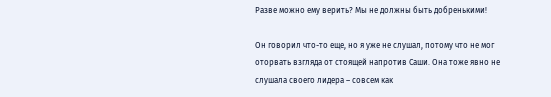Разве можно ему верить? Мы не должны быть добренькими!

Он говорил что-то еще, но я уже не слушал, потому что не мог оторвать взгляда от стоящей напротив Саши. Она тоже явно не слушала своего лидера – совсем как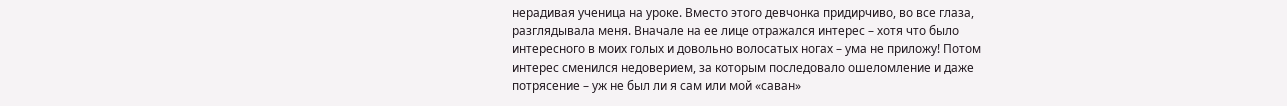нерадивая ученица на уроке. Вместо этого девчонка придирчиво, во все глаза, разглядывала меня. Вначале на ее лице отражался интерес – хотя что было интересного в моих голых и довольно волосатых ногах – ума не приложу! Потом интерес сменился недоверием, за которым последовало ошеломление и даже потрясение – уж не был ли я сам или мой «саван»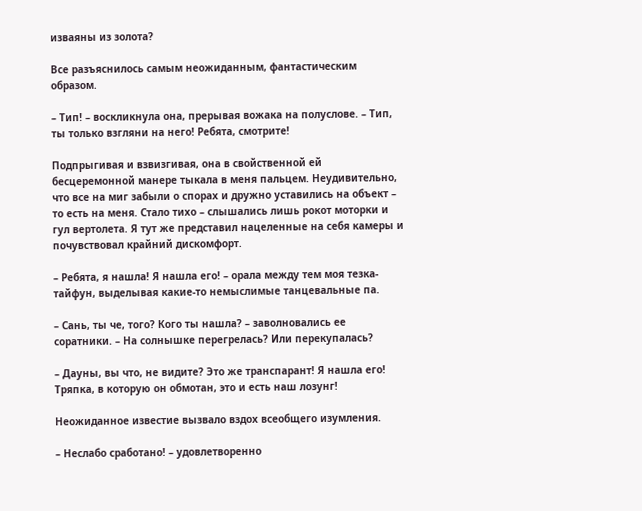изваяны из золота?

Все разъяснилось самым неожиданным, фантастическим образом.

– Тип! – воскликнула она, прерывая вожака на полуслове. – Тип, ты только взгляни на него! Ребята, смотрите!

Подпрыгивая и взвизгивая, она в свойственной ей бесцеремонной манере тыкала в меня пальцем. Неудивительно, что все на миг забыли о спорах и дружно уставились на объект – то есть на меня. Стало тихо – слышались лишь рокот моторки и гул вертолета. Я тут же представил нацеленные на себя камеры и почувствовал крайний дискомфорт.

– Ребята, я нашла! Я нашла его! – орала между тем моя тезка-тайфун, выделывая какие-то немыслимые танцевальные па.

– Сань, ты че, того? Кого ты нашла? – заволновались ее соратники. – На солнышке перегрелась? Или перекупалась?

– Дауны, вы что, не видите? Это же транспарант! Я нашла его! Тряпка, в которую он обмотан, это и есть наш лозунг!

Неожиданное известие вызвало вздох всеобщего изумления.

– Неслабо сработано! – удовлетворенно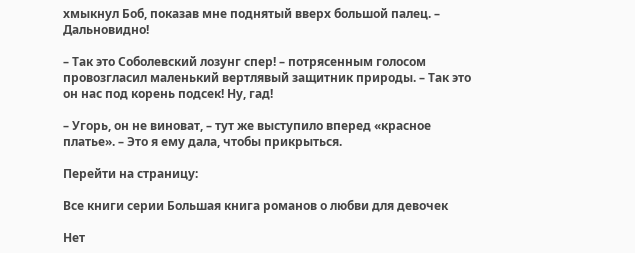хмыкнул Боб, показав мне поднятый вверх большой палец. – Дальновидно!

– Так это Соболевский лозунг спер! – потрясенным голосом провозгласил маленький вертлявый защитник природы. – Так это он нас под корень подсек! Ну, гад!

– Угорь, он не виноват, – тут же выступило вперед «красное платье». – Это я ему дала, чтобы прикрыться.

Перейти на страницу:

Все книги серии Большая книга романов о любви для девочек

Нет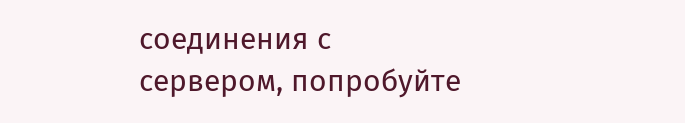соединения с сервером, попробуйте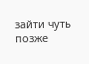зайти чуть позже